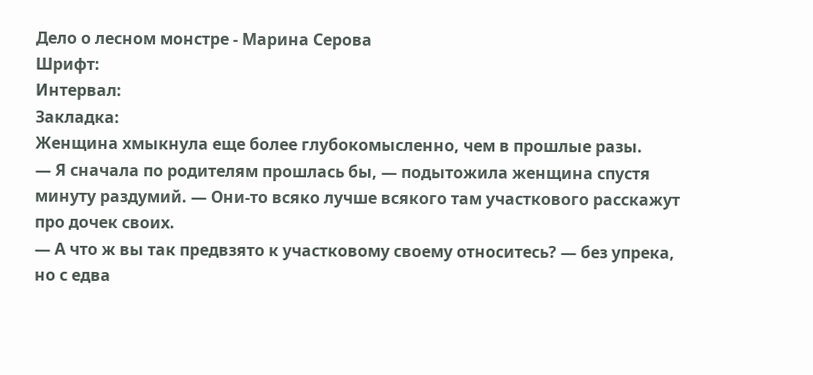Дело о лесном монстре - Марина Серова
Шрифт:
Интервал:
Закладка:
Женщина хмыкнула еще более глубокомысленно, чем в прошлые разы.
— Я сначала по родителям прошлась бы, — подытожила женщина спустя минуту раздумий. — Они-то всяко лучше всякого там участкового расскажут про дочек своих.
— А что ж вы так предвзято к участковому своему относитесь? — без упрека, но с едва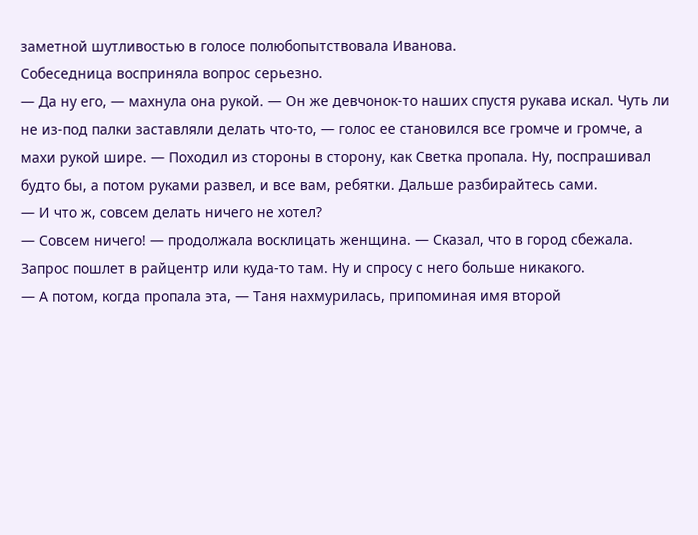заметной шутливостью в голосе полюбопытствовала Иванова.
Собеседница восприняла вопрос серьезно.
— Да ну его, — махнула она рукой. — Он же девчонок-то наших спустя рукава искал. Чуть ли не из-под палки заставляли делать что-то, — голос ее становился все громче и громче, а махи рукой шире. — Походил из стороны в сторону, как Светка пропала. Ну, поспрашивал будто бы, а потом руками развел, и все вам, ребятки. Дальше разбирайтесь сами.
— И что ж, совсем делать ничего не хотел?
— Совсем ничего! — продолжала восклицать женщина. — Сказал, что в город сбежала. Запрос пошлет в райцентр или куда-то там. Ну и спросу с него больше никакого.
— А потом, когда пропала эта, — Таня нахмурилась, припоминая имя второй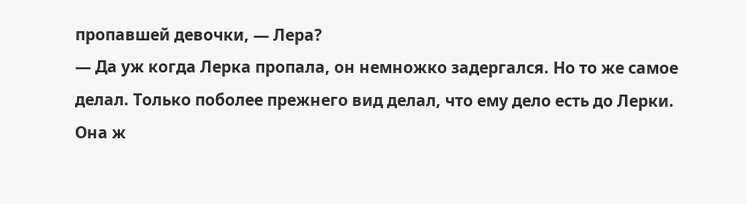пропавшей девочки, — Лера?
— Да уж когда Лерка пропала, он немножко задергался. Но то же самое делал. Только поболее прежнего вид делал, что ему дело есть до Лерки. Она ж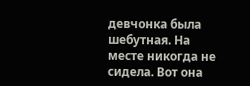девчонка была шебутная. На месте никогда не сидела. Вот она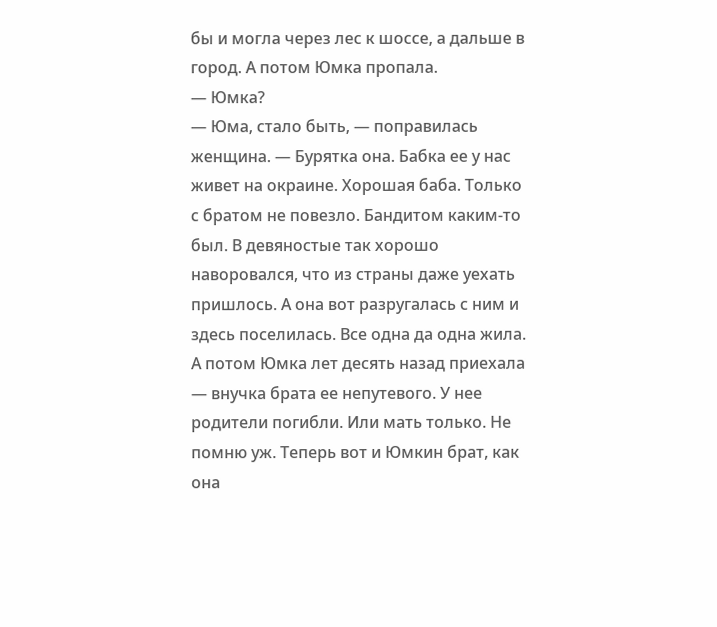бы и могла через лес к шоссе, а дальше в город. А потом Юмка пропала.
— Юмка?
— Юма, стало быть, — поправилась женщина. — Бурятка она. Бабка ее у нас живет на окраине. Хорошая баба. Только с братом не повезло. Бандитом каким-то был. В девяностые так хорошо наворовался, что из страны даже уехать пришлось. А она вот разругалась с ним и здесь поселилась. Все одна да одна жила. А потом Юмка лет десять назад приехала — внучка брата ее непутевого. У нее родители погибли. Или мать только. Не помню уж. Теперь вот и Юмкин брат, как она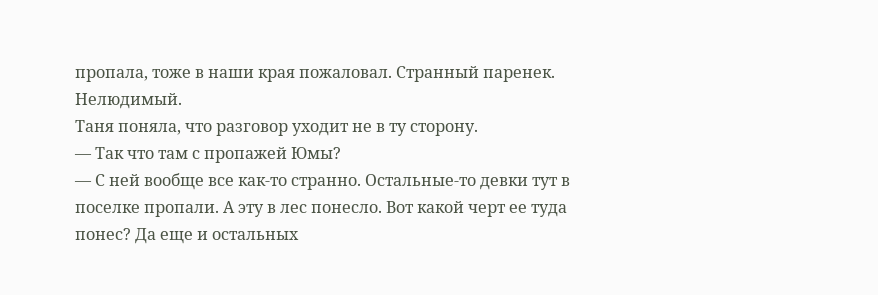пропала, тоже в наши края пожаловал. Странный паренек. Нелюдимый.
Таня поняла, что разговор уходит не в ту сторону.
— Так что там с пропажей Юмы?
— С ней вообще все как-то странно. Остальные-то девки тут в поселке пропали. А эту в лес понесло. Вот какой черт ее туда понес? Да еще и остальных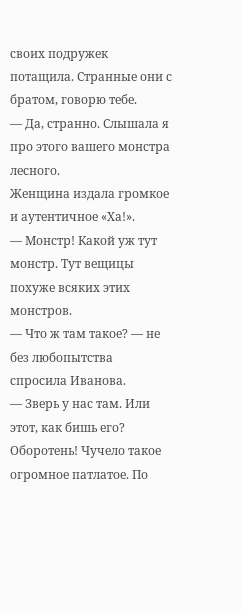своих подружек потащила. Странные они с братом, говорю тебе.
— Да, странно. Слышала я про этого вашего монстра лесного.
Женщина издала громкое и аутентичное «Ха!».
— Монстр! Какой уж тут монстр. Тут вещицы похуже всяких этих монстров.
— Что ж там такое? — не без любопытства спросила Иванова.
— Зверь у нас там. Или этот, как бишь его? Оборотень! Чучело такое огромное патлатое. По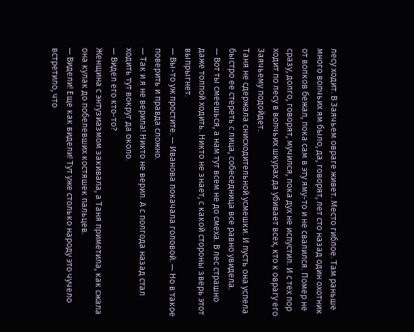лесу ходит. В Заячьем овраге живет. Место гиблое. Там раньше много волчьих ям было, да, говорят, лет сто назад один охотник от волков бежал, пока сам в эту яму-то и не свалился. Помер не сразу, долго, говорят, мучился, пока дух не испустил. И с тех пор ходит по лесу в волчьих шкурах да убивает всех, кто к оврагу его Заячьему подойдет.
Таня не сдержала снисходительной усмешки. И пусть она успела быстро ее стереть с лица, собеседница все равно увидела.
— Вот ты смеешься, а нам тут всем не до смеха. В лес страшно даже толпой ходить. Никто не знает, с какой стороны зверь этот выпрыгнет.
— Вы-то уж простите. — Иванова покачала головой. — Но в такое поверить и правда сложно.
— Так и я не верила! Никто не верил. А с полгода назад стал ходить тут вокруг да около.
— Видел его кто-то?
Женщина с энтузиазмом закивала, а Таня приметила, как сжала она кулак до побелевших костяшек пальцев.
— Видели! Еще как видели! Тут уже столько народу это чучело встретило, что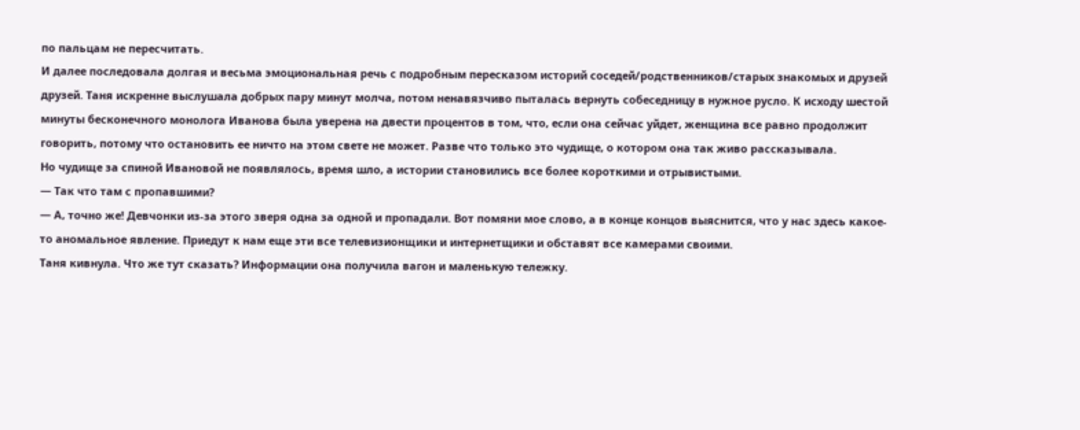по пальцам не пересчитать.
И далее последовала долгая и весьма эмоциональная речь с подробным пересказом историй соседей/родственников/старых знакомых и друзей друзей. Таня искренне выслушала добрых пару минут молча, потом ненавязчиво пыталась вернуть собеседницу в нужное русло. К исходу шестой минуты бесконечного монолога Иванова была уверена на двести процентов в том, что, если она сейчас уйдет, женщина все равно продолжит говорить, потому что остановить ее ничто на этом свете не может. Разве что только это чудище, о котором она так живо рассказывала.
Но чудище за спиной Ивановой не появлялось, время шло, а истории становились все более короткими и отрывистыми.
— Так что там с пропавшими?
— А, точно же! Девчонки из-за этого зверя одна за одной и пропадали. Вот помяни мое слово, а в конце концов выяснится, что у нас здесь какое-то аномальное явление. Приедут к нам еще эти все телевизионщики и интернетщики и обставят все камерами своими.
Таня кивнула. Что же тут сказать? Информации она получила вагон и маленькую тележку.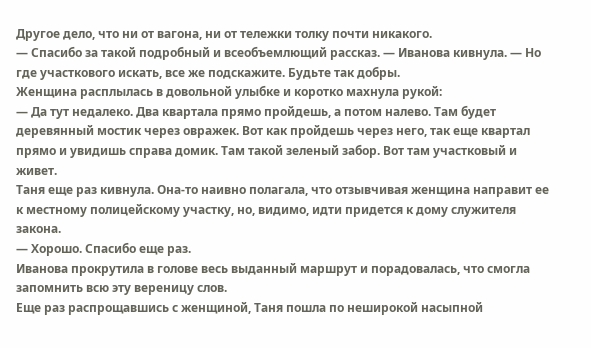Другое дело, что ни от вагона, ни от тележки толку почти никакого.
— Спасибо за такой подробный и всеобъемлющий рассказ. — Иванова кивнула. — Но где участкового искать, все же подскажите. Будьте так добры.
Женщина расплылась в довольной улыбке и коротко махнула рукой:
— Да тут недалеко. Два квартала прямо пройдешь, а потом налево. Там будет деревянный мостик через овражек. Вот как пройдешь через него, так еще квартал прямо и увидишь справа домик. Там такой зеленый забор. Вот там участковый и живет.
Таня еще раз кивнула. Она-то наивно полагала, что отзывчивая женщина направит ее к местному полицейскому участку, но, видимо, идти придется к дому служителя закона.
— Хорошо. Спасибо еще раз.
Иванова прокрутила в голове весь выданный маршрут и порадовалась, что смогла запомнить всю эту вереницу слов.
Еще раз распрощавшись с женщиной, Таня пошла по неширокой насыпной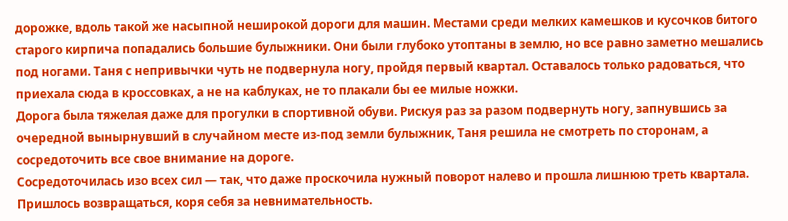дорожке, вдоль такой же насыпной неширокой дороги для машин. Местами среди мелких камешков и кусочков битого старого кирпича попадались большие булыжники. Они были глубоко утоптаны в землю, но все равно заметно мешались под ногами. Таня с непривычки чуть не подвернула ногу, пройдя первый квартал. Оставалось только радоваться, что приехала сюда в кроссовках, а не на каблуках, не то плакали бы ее милые ножки.
Дорога была тяжелая даже для прогулки в спортивной обуви. Рискуя раз за разом подвернуть ногу, запнувшись за очередной вынырнувший в случайном месте из-под земли булыжник, Таня решила не смотреть по сторонам, а сосредоточить все свое внимание на дороге.
Сосредоточилась изо всех сил — так, что даже проскочила нужный поворот налево и прошла лишнюю треть квартала. Пришлось возвращаться, коря себя за невнимательность.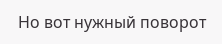Но вот нужный поворот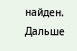найден. Дальше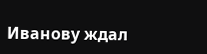Иванову ждал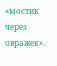«мостик через овражек».